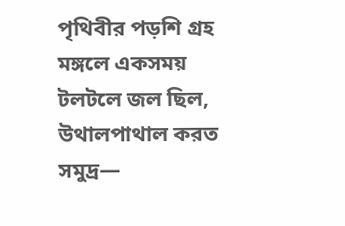পৃথিবীর পড়শি গ্রহ মঙ্গলে একসময় টলটলে জল ছিল, উথালপাথাল করত সমুদ্র—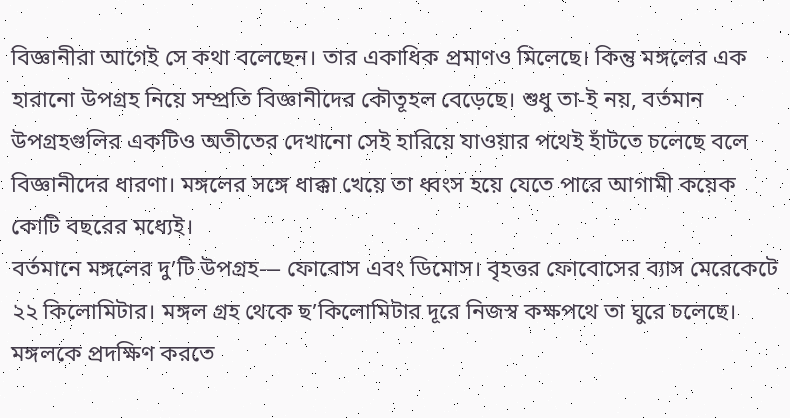বিজ্ঞানীরা আগেই সে কথা বলেছেন। তার একাধিক প্রমাণও মিলেছে। কিন্তু মঙ্গলের এক হারানো উপগ্রহ নিয়ে সম্প্রতি বিজ্ঞানীদের কৌতূহল বেড়েছে। শুধু তা-ই নয়, বর্তমান উপগ্রহগুলির একটিও অতীতের দেখানো সেই হারিয়ে যাওয়ার পথেই হাঁটতে চলেছে বলে বিজ্ঞানীদের ধারণা। মঙ্গলের সঙ্গে ধাক্কা খেয়ে তা ধ্বংস হয়ে যেতে পারে আগামী কয়েক কোটি বছরের মধ্যেই।
বর্তমানে মঙ্গলের দু’টি উপগ্রহ— ফোবোস এবং ডিমোস। বৃহত্তর ফোবোসের ব্যাস মেরেকেটে ২২ কিলোমিটার। মঙ্গল গ্রহ থেকে ছ’কিলোমিটার দূরে নিজস্ব কক্ষপথে তা ঘুরে চলেছে। মঙ্গলকে প্রদক্ষিণ করতে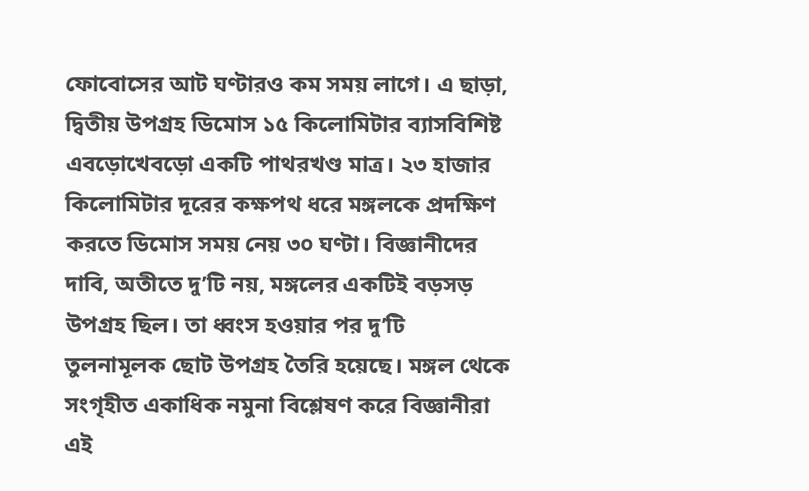ফোবোসের আট ঘণ্টারও কম সময় লাগে। এ ছাড়া, দ্বিতীয় উপগ্রহ ডিমোস ১৫ কিলোমিটার ব্যাসবিশিষ্ট এবড়োখেবড়ো একটি পাথরখণ্ড মাত্র। ২৩ হাজার কিলোমিটার দূরের কক্ষপথ ধরে মঙ্গলকে প্রদক্ষিণ করতে ডিমোস সময় নেয় ৩০ ঘণ্টা। বিজ্ঞানীদের দাবি, অতীতে দু’টি নয়, মঙ্গলের একটিই বড়সড় উপগ্রহ ছিল। তা ধ্বংস হওয়ার পর দু’টি তুলনামূলক ছোট উপগ্রহ তৈরি হয়েছে। মঙ্গল থেকে সংগৃহীত একাধিক নমুনা বিশ্লেষণ করে বিজ্ঞানীরা এই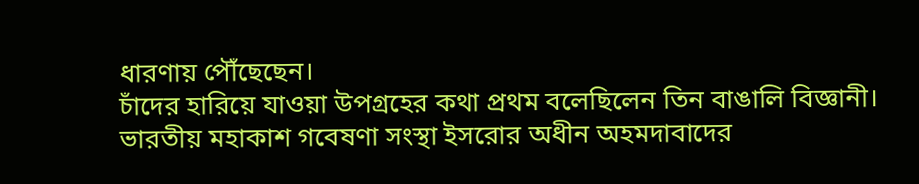ধারণায় পৌঁছেছেন।
চাঁদের হারিয়ে যাওয়া উপগ্রহের কথা প্রথম বলেছিলেন তিন বাঙালি বিজ্ঞানী। ভারতীয় মহাকাশ গবেষণা সংস্থা ইসরোর অধীন অহমদাবাদের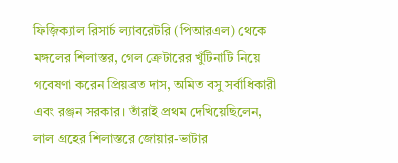ফিজ়িক্যাল রিসার্চ ল্যাবরেটরি (পিআরএল) থেকে মঙ্গলের শিলাস্তর, গেল ক্রেটারের খুঁটিনাটি নিয়ে গবেষণা করেন প্রিয়ব্রত দাস, অমিত বসু সর্বাধিকারী এবং রঞ্জন সরকার। তাঁরাই প্রথম দেখিয়েছিলেন, লাল গ্রহের শিলাস্তরে জোয়ার-ভাটার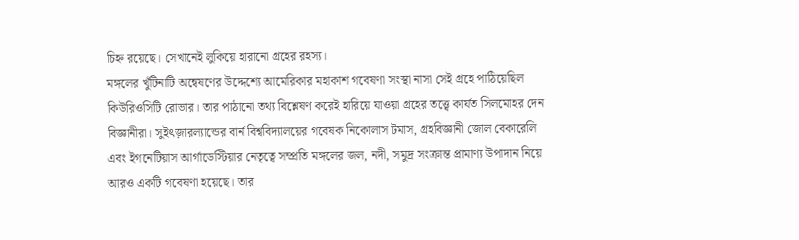চিহ্ন রয়েছে। সেখানেই লুকিয়ে হারানো গ্রহের রহস্য।
মঙ্গলের খুঁটিনাটি অন্বেষণের উদ্দেশ্যে আমেরিকার মহাকাশ গবেষণা সংস্থা নাসা সেই গ্রহে পাঠিয়েছিল কিউরিওসিটি রোভার। তার পাঠানো তথ্য বিশ্লেষণ করেই হারিয়ে যাওয়া গ্রহের তত্ত্বে কার্যত সিলমোহর দেন বিজ্ঞানীরা। সুইৎজ়ারল্যান্ডের বার্ন বিশ্ববিদ্যালয়ের গবেষক নিকোলাস টমাস, গ্রহবিজ্ঞানী জোল বেকারেলি এবং ইগনেটিয়াস আর্গাডেস্টিয়ার নেতৃত্বে সম্প্রতি মঙ্গলের জল, নদী, সমুদ্র সংক্রান্ত প্রামাণ্য উপাদান নিয়ে আরও একটি গবেষণা হয়েছে। তার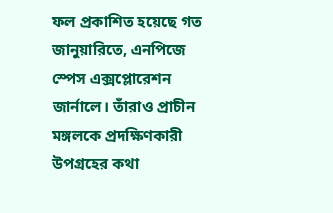ফল প্রকাশিত হয়েছে গত জানুয়ারিতে, এনপিজে স্পেস এক্সপ্লোরেশন জার্নালে। তাঁরাও প্রাচীন মঙ্গলকে প্রদক্ষিণকারী উপগ্রহের কথা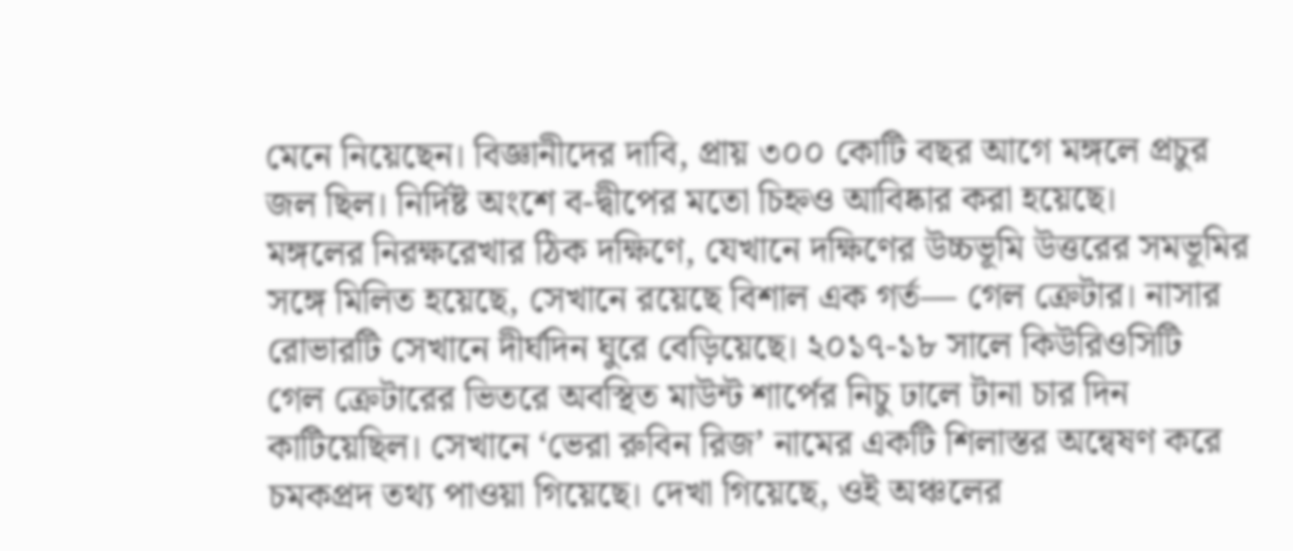মেনে নিয়েছেন। বিজ্ঞানীদের দাবি, প্রায় ৩০০ কোটি বছর আগে মঙ্গলে প্রচুর জল ছিল। নির্দিষ্ট অংশে ব-দ্বীপের মতো চিহ্নও আবিষ্কার করা হয়েছে।
মঙ্গলের নিরক্ষরেখার ঠিক দক্ষিণে, যেখানে দক্ষিণের উচ্চভূমি উত্তরের সমভূমির সঙ্গে মিলিত হয়েছে, সেখানে রয়েছে বিশাল এক গর্ত— গেল ক্রেটার। নাসার রোভারটি সেখানে দীর্ঘদিন ঘুরে বেড়িয়েছে। ২০১৭-১৮ সালে কিউরিওসিটি গেল ক্রেটারের ভিতরে অবস্থিত মাউন্ট শার্পের নিচু ঢালে টানা চার দিন কাটিয়েছিল। সেখানে ‘ভেরা রুবিন রিজ’ নামের একটি শিলাস্তর অন্বেষণ করে চমকপ্রদ তথ্য পাওয়া গিয়েছে। দেখা গিয়েছে, ওই অঞ্চলের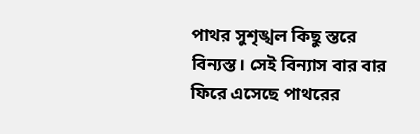পাথর সুশৃঙ্খল কিছু স্তরে বিন্যস্ত। সেই বিন্যাস বার বার ফিরে এসেছে পাথরের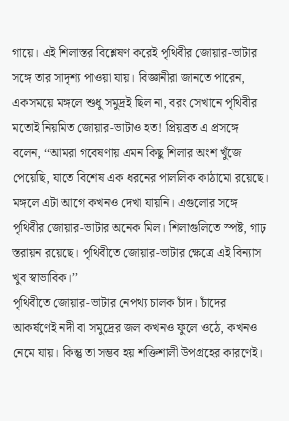গায়ে। এই শিলাস্তর বিশ্লেষণ করেই পৃথিবীর জোয়ার-ভাটার সঙ্গে তার সাদৃশ্য পাওয়া যায়। বিজ্ঞানীরা জানতে পারেন, একসময়ে মঙ্গলে শুধু সমুদ্রই ছিল না, বরং সেখানে পৃথিবীর মতোই নিয়মিত জোয়ার-ভাটাও হত! প্রিয়ব্রত এ প্রসঙ্গে বলেন, ‘‘আমরা গবেষণায় এমন কিছু শিলার অংশ খুঁজে পেয়েছি, যাতে বিশেষ এক ধরনের পাললিক কাঠামো রয়েছে। মঙ্গলে এটা আগে কখনও দেখা যায়নি। এগুলোর সঙ্গে পৃথিবীর জোয়ার-ভাটার অনেক মিল। শিলাগুলিতে স্পষ্ট, গাঢ় স্তরায়ন রয়েছে। পৃথিবীতে জোয়ার-ভাটার ক্ষেত্রে এই বিন্যাস খুব স্বাভাবিক।’’
পৃথিবীতে জোয়ার-ভাটার নেপথ্য চালক চাঁদ। চাঁদের আকর্ষণেই নদী বা সমুদ্রের জল কখনও ফুলে ওঠে, কখনও নেমে যায়। কিন্তু তা সম্ভব হয় শক্তিশালী উপগ্রহের কারণেই।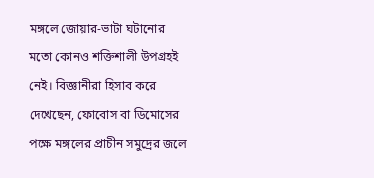মঙ্গলে জোয়ার-ভাটা ঘটানোর মতো কোনও শক্তিশালী উপগ্রহই নেই। বিজ্ঞানীরা হিসাব করে দেখেছেন, ফোবোস বা ডিমোসের পক্ষে মঙ্গলের প্রাচীন সমুদ্রের জলে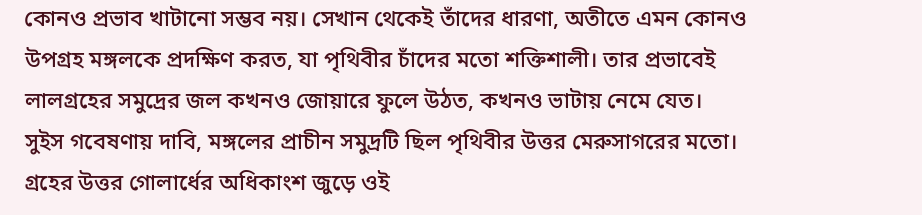কোনও প্রভাব খাটানো সম্ভব নয়। সেখান থেকেই তাঁদের ধারণা, অতীতে এমন কোনও উপগ্রহ মঙ্গলকে প্রদক্ষিণ করত, যা পৃথিবীর চাঁদের মতো শক্তিশালী। তার প্রভাবেই লালগ্রহের সমুদ্রের জল কখনও জোয়ারে ফুলে উঠত, কখনও ভাটায় নেমে যেত।
সুইস গবেষণায় দাবি, মঙ্গলের প্রাচীন সমুদ্রটি ছিল পৃথিবীর উত্তর মেরুসাগরের মতো। গ্রহের উত্তর গোলার্ধের অধিকাংশ জুড়ে ওই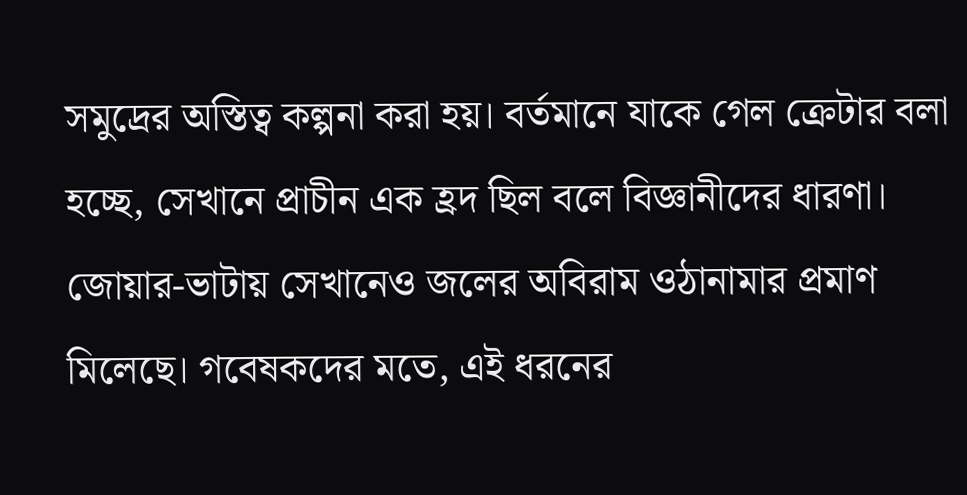সমুদ্রের অস্তিত্ব কল্পনা করা হয়। বর্তমানে যাকে গেল ক্রেটার বলা হচ্ছে, সেখানে প্রাচীন এক হ্রদ ছিল বলে বিজ্ঞানীদের ধারণা। জোয়ার-ভাটায় সেখানেও জলের অবিরাম ওঠানামার প্রমাণ মিলেছে। গবেষকদের মতে, এই ধরনের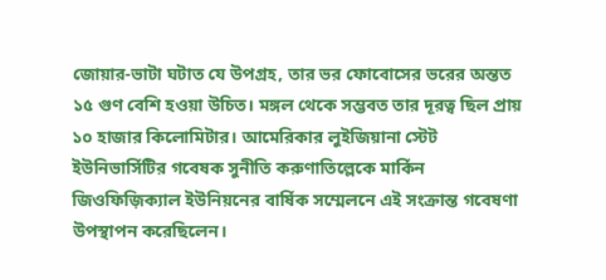জোয়ার-ভাটা ঘটাত যে উপগ্রহ, তার ভর ফোবোসের ভরের অন্তত ১৫ গুণ বেশি হওয়া উচিত। মঙ্গল থেকে সম্ভবত তার দূরত্ব ছিল প্রায় ১০ হাজার কিলোমিটার। আমেরিকার লুইজিয়ানা স্টেট ইউনিভার্সিটির গবেষক সুনীতি করুণাতিল্লেকে মার্কিন জিওফিজ়িক্যাল ইউনিয়নের বার্ষিক সম্মেলনে এই সংক্রান্ত গবেষণা উপস্থাপন করেছিলেন।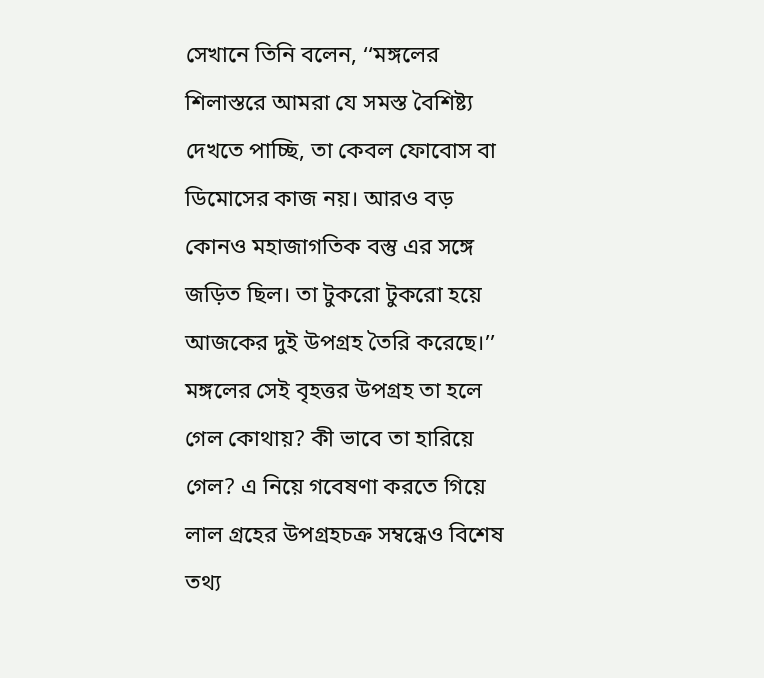সেখানে তিনি বলেন, ‘‘মঙ্গলের শিলাস্তরে আমরা যে সমস্ত বৈশিষ্ট্য দেখতে পাচ্ছি, তা কেবল ফোবোস বা ডিমোসের কাজ নয়। আরও বড় কোনও মহাজাগতিক বস্তু এর সঙ্গে জড়িত ছিল। তা টুকরো টুকরো হয়ে আজকের দুই উপগ্রহ তৈরি করেছে।’’
মঙ্গলের সেই বৃহত্তর উপগ্রহ তা হলে গেল কোথায়? কী ভাবে তা হারিয়ে গেল? এ নিয়ে গবেষণা করতে গিয়ে লাল গ্রহের উপগ্রহচক্র সম্বন্ধেও বিশেষ তথ্য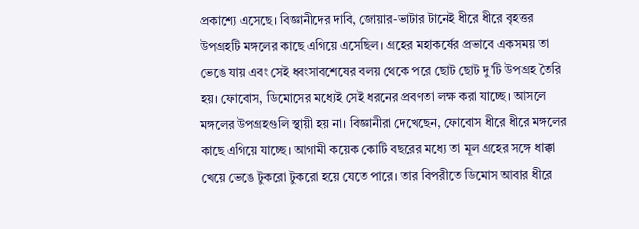প্রকাশ্যে এসেছে। বিজ্ঞানীদের দাবি, জোয়ার-ভাটার টানেই ধীরে ধীরে বৃহত্তর উপগ্রহটি মঙ্গলের কাছে এগিয়ে এসেছিল। গ্রহের মহাকর্ষের প্রভাবে একসময় তা ভেঙে যায় এবং সেই ধ্বংসাবশেষের বলয় থেকে পরে ছোট ছোট দু’টি উপগ্রহ তৈরি হয়। ফোবোস, ডিমোসের মধ্যেই সেই ধরনের প্রবণতা লক্ষ করা যাচ্ছে। আসলে মঙ্গলের উপগ্রহগুলি স্থায়ী হয় না। বিজ্ঞানীরা দেখেছেন, ফোবোস ধীরে ধীরে মঙ্গলের কাছে এগিয়ে যাচ্ছে। আগামী কয়েক কোটি বছরের মধ্যে তা মূল গ্রহের সঙ্গে ধাক্কা খেয়ে ভেঙে টুকরো টুকরো হয়ে যেতে পারে। তার বিপরীতে ডিমোস আবার ধীরে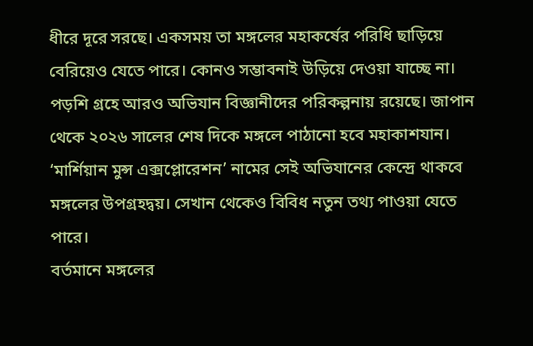ধীরে দূরে সরছে। একসময় তা মঙ্গলের মহাকর্ষের পরিধি ছাড়িয়ে বেরিয়েও যেতে পারে। কোনও সম্ভাবনাই উড়িয়ে দেওয়া যাচ্ছে না। পড়শি গ্রহে আরও অভিযান বিজ্ঞানীদের পরিকল্পনায় রয়েছে। জাপান থেকে ২০২৬ সালের শেষ দিকে মঙ্গলে পাঠানো হবে মহাকাশযান। ‘মার্শিয়ান মুন্স এক্সপ্লোরেশন’ নামের সেই অভিযানের কেন্দ্রে থাকবে মঙ্গলের উপগ্রহদ্বয়। সেখান থেকেও বিবিধ নতুন তথ্য পাওয়া যেতে পারে।
বর্তমানে মঙ্গলের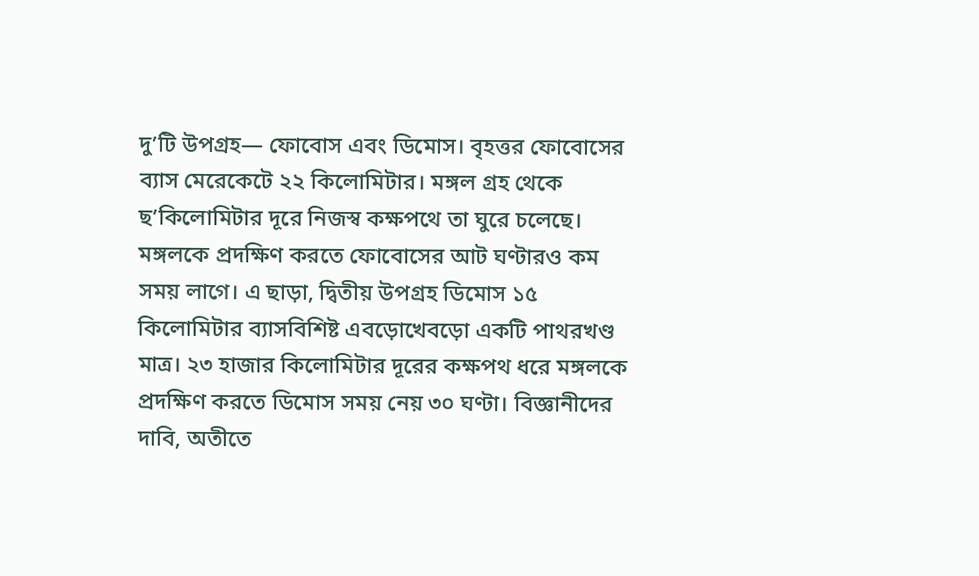দু’টি উপগ্রহ— ফোবোস এবং ডিমোস। বৃহত্তর ফোবোসের ব্যাস মেরেকেটে ২২ কিলোমিটার। মঙ্গল গ্রহ থেকে ছ’কিলোমিটার দূরে নিজস্ব কক্ষপথে তা ঘুরে চলেছে। মঙ্গলকে প্রদক্ষিণ করতে ফোবোসের আট ঘণ্টারও কম সময় লাগে। এ ছাড়া, দ্বিতীয় উপগ্রহ ডিমোস ১৫ কিলোমিটার ব্যাসবিশিষ্ট এবড়োখেবড়ো একটি পাথরখণ্ড মাত্র। ২৩ হাজার কিলোমিটার দূরের কক্ষপথ ধরে মঙ্গলকে প্রদক্ষিণ করতে ডিমোস সময় নেয় ৩০ ঘণ্টা। বিজ্ঞানীদের দাবি, অতীতে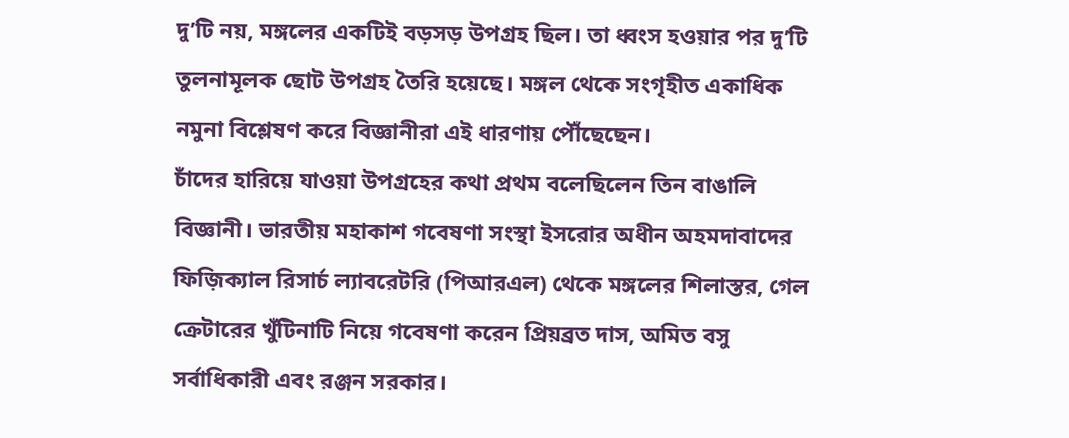দু’টি নয়, মঙ্গলের একটিই বড়সড় উপগ্রহ ছিল। তা ধ্বংস হওয়ার পর দু’টি তুলনামূলক ছোট উপগ্রহ তৈরি হয়েছে। মঙ্গল থেকে সংগৃহীত একাধিক নমুনা বিশ্লেষণ করে বিজ্ঞানীরা এই ধারণায় পৌঁছেছেন।
চাঁদের হারিয়ে যাওয়া উপগ্রহের কথা প্রথম বলেছিলেন তিন বাঙালি বিজ্ঞানী। ভারতীয় মহাকাশ গবেষণা সংস্থা ইসরোর অধীন অহমদাবাদের ফিজ়িক্যাল রিসার্চ ল্যাবরেটরি (পিআরএল) থেকে মঙ্গলের শিলাস্তর, গেল ক্রেটারের খুঁটিনাটি নিয়ে গবেষণা করেন প্রিয়ব্রত দাস, অমিত বসু সর্বাধিকারী এবং রঞ্জন সরকার।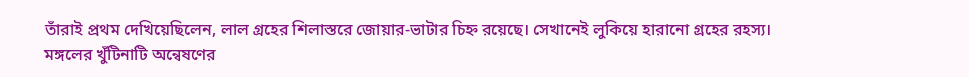তাঁরাই প্রথম দেখিয়েছিলেন, লাল গ্রহের শিলাস্তরে জোয়ার-ভাটার চিহ্ন রয়েছে। সেখানেই লুকিয়ে হারানো গ্রহের রহস্য।
মঙ্গলের খুঁটিনাটি অন্বেষণের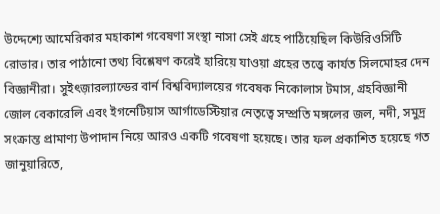উদ্দেশ্যে আমেরিকার মহাকাশ গবেষণা সংস্থা নাসা সেই গ্রহে পাঠিয়েছিল কিউরিওসিটি রোভার। তার পাঠানো তথ্য বিশ্লেষণ করেই হারিয়ে যাওয়া গ্রহের তত্ত্বে কার্যত সিলমোহর দেন বিজ্ঞানীরা। সুইৎজ়ারল্যান্ডের বার্ন বিশ্ববিদ্যালয়ের গবেষক নিকোলাস টমাস, গ্রহবিজ্ঞানী জোল বেকারেলি এবং ইগনেটিয়াস আর্গাডেস্টিয়ার নেতৃত্বে সম্প্রতি মঙ্গলের জল, নদী, সমুদ্র সংক্রান্ত প্রামাণ্য উপাদান নিয়ে আরও একটি গবেষণা হয়েছে। তার ফল প্রকাশিত হয়েছে গত জানুয়ারিতে,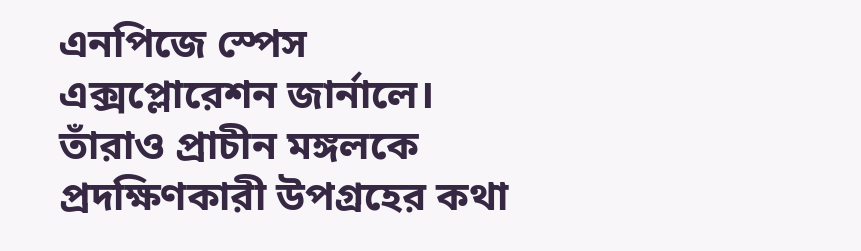এনপিজে স্পেস এক্সপ্লোরেশন জার্নালে। তাঁরাও প্রাচীন মঙ্গলকে প্রদক্ষিণকারী উপগ্রহের কথা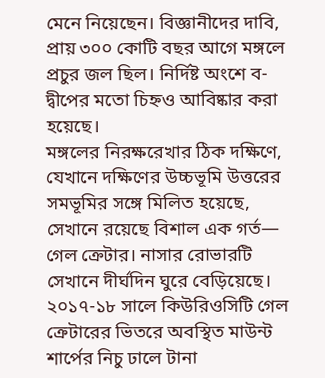মেনে নিয়েছেন। বিজ্ঞানীদের দাবি, প্রায় ৩০০ কোটি বছর আগে মঙ্গলে প্রচুর জল ছিল। নির্দিষ্ট অংশে ব-দ্বীপের মতো চিহ্নও আবিষ্কার করা হয়েছে।
মঙ্গলের নিরক্ষরেখার ঠিক দক্ষিণে, যেখানে দক্ষিণের উচ্চভূমি উত্তরের সমভূমির সঙ্গে মিলিত হয়েছে, সেখানে রয়েছে বিশাল এক গর্ত— গেল ক্রেটার। নাসার রোভারটি সেখানে দীর্ঘদিন ঘুরে বেড়িয়েছে। ২০১৭-১৮ সালে কিউরিওসিটি গেল ক্রেটারের ভিতরে অবস্থিত মাউন্ট শার্পের নিচু ঢালে টানা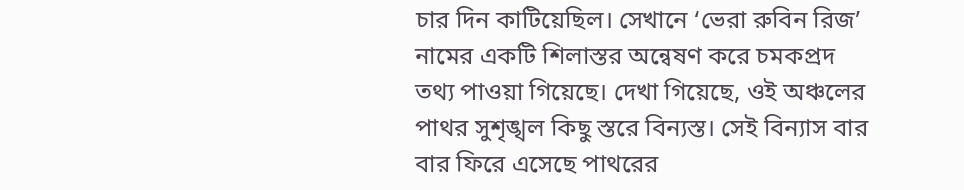চার দিন কাটিয়েছিল। সেখানে ‘ভেরা রুবিন রিজ’ নামের একটি শিলাস্তর অন্বেষণ করে চমকপ্রদ তথ্য পাওয়া গিয়েছে। দেখা গিয়েছে, ওই অঞ্চলের পাথর সুশৃঙ্খল কিছু স্তরে বিন্যস্ত। সেই বিন্যাস বার বার ফিরে এসেছে পাথরের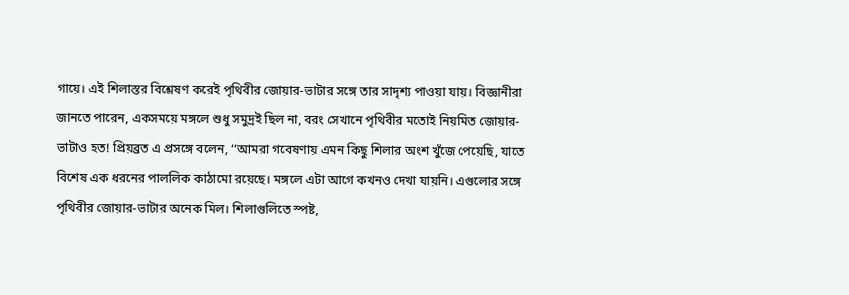গায়ে। এই শিলাস্তর বিশ্লেষণ করেই পৃথিবীর জোয়ার-ভাটার সঙ্গে তার সাদৃশ্য পাওয়া যায়। বিজ্ঞানীরা জানতে পারেন, একসময়ে মঙ্গলে শুধু সমুদ্রই ছিল না, বরং সেখানে পৃথিবীর মতোই নিয়মিত জোয়ার-ভাটাও হত! প্রিয়ব্রত এ প্রসঙ্গে বলেন, ‘‘আমরা গবেষণায় এমন কিছু শিলার অংশ খুঁজে পেয়েছি, যাতে বিশেষ এক ধরনের পাললিক কাঠামো রয়েছে। মঙ্গলে এটা আগে কখনও দেখা যায়নি। এগুলোর সঙ্গে পৃথিবীর জোয়ার-ভাটার অনেক মিল। শিলাগুলিতে স্পষ্ট,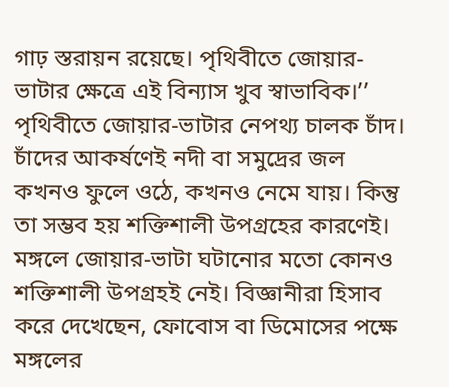গাঢ় স্তরায়ন রয়েছে। পৃথিবীতে জোয়ার-ভাটার ক্ষেত্রে এই বিন্যাস খুব স্বাভাবিক।’’
পৃথিবীতে জোয়ার-ভাটার নেপথ্য চালক চাঁদ। চাঁদের আকর্ষণেই নদী বা সমুদ্রের জল কখনও ফুলে ওঠে, কখনও নেমে যায়। কিন্তু তা সম্ভব হয় শক্তিশালী উপগ্রহের কারণেই। মঙ্গলে জোয়ার-ভাটা ঘটানোর মতো কোনও শক্তিশালী উপগ্রহই নেই। বিজ্ঞানীরা হিসাব করে দেখেছেন, ফোবোস বা ডিমোসের পক্ষে মঙ্গলের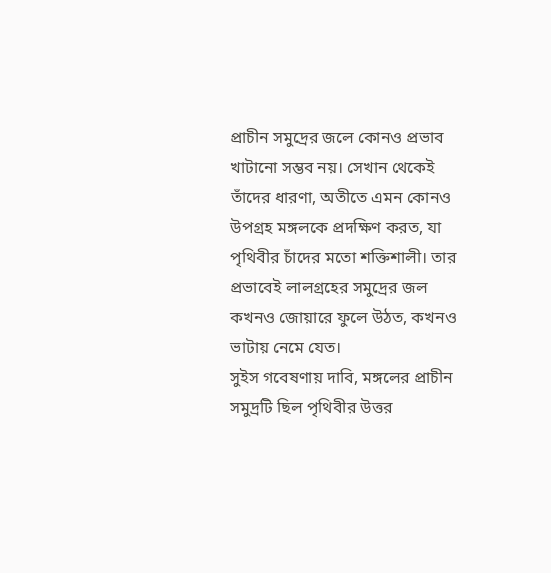প্রাচীন সমুদ্রের জলে কোনও প্রভাব খাটানো সম্ভব নয়। সেখান থেকেই তাঁদের ধারণা, অতীতে এমন কোনও উপগ্রহ মঙ্গলকে প্রদক্ষিণ করত, যা পৃথিবীর চাঁদের মতো শক্তিশালী। তার প্রভাবেই লালগ্রহের সমুদ্রের জল কখনও জোয়ারে ফুলে উঠত, কখনও ভাটায় নেমে যেত।
সুইস গবেষণায় দাবি, মঙ্গলের প্রাচীন সমুদ্রটি ছিল পৃথিবীর উত্তর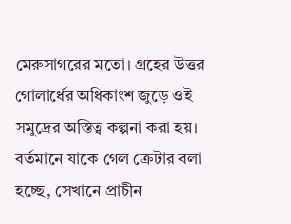মেরুসাগরের মতো। গ্রহের উত্তর গোলার্ধের অধিকাংশ জুড়ে ওই সমুদ্রের অস্তিত্ব কল্পনা করা হয়। বর্তমানে যাকে গেল ক্রেটার বলা হচ্ছে, সেখানে প্রাচীন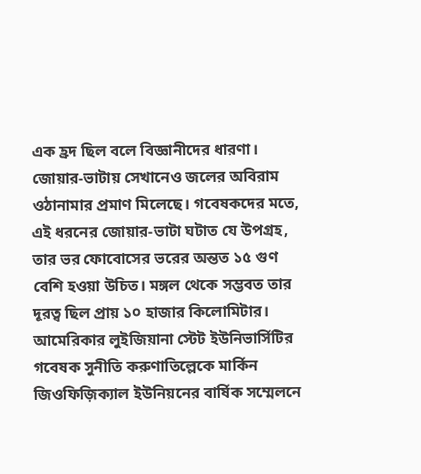এক হ্রদ ছিল বলে বিজ্ঞানীদের ধারণা। জোয়ার-ভাটায় সেখানেও জলের অবিরাম ওঠানামার প্রমাণ মিলেছে। গবেষকদের মতে, এই ধরনের জোয়ার-ভাটা ঘটাত যে উপগ্রহ, তার ভর ফোবোসের ভরের অন্তত ১৫ গুণ বেশি হওয়া উচিত। মঙ্গল থেকে সম্ভবত তার দূরত্ব ছিল প্রায় ১০ হাজার কিলোমিটার। আমেরিকার লুইজিয়ানা স্টেট ইউনিভার্সিটির গবেষক সুনীতি করুণাতিল্লেকে মার্কিন জিওফিজ়িক্যাল ইউনিয়নের বার্ষিক সম্মেলনে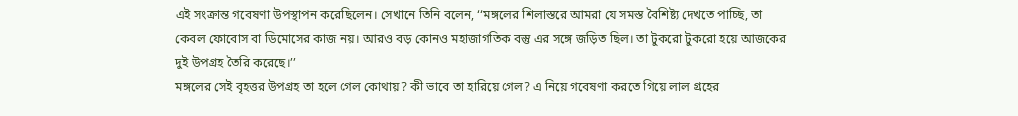এই সংক্রান্ত গবেষণা উপস্থাপন করেছিলেন। সেখানে তিনি বলেন, ‘‘মঙ্গলের শিলাস্তরে আমরা যে সমস্ত বৈশিষ্ট্য দেখতে পাচ্ছি, তা কেবল ফোবোস বা ডিমোসের কাজ নয়। আরও বড় কোনও মহাজাগতিক বস্তু এর সঙ্গে জড়িত ছিল। তা টুকরো টুকরো হয়ে আজকের দুই উপগ্রহ তৈরি করেছে।’’
মঙ্গলের সেই বৃহত্তর উপগ্রহ তা হলে গেল কোথায়? কী ভাবে তা হারিয়ে গেল? এ নিয়ে গবেষণা করতে গিয়ে লাল গ্রহের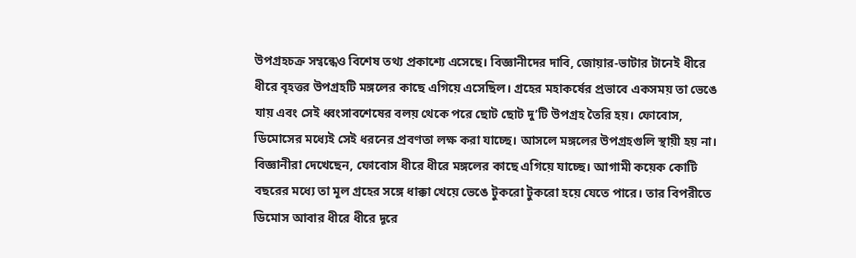উপগ্রহচক্র সম্বন্ধেও বিশেষ তথ্য প্রকাশ্যে এসেছে। বিজ্ঞানীদের দাবি, জোয়ার-ভাটার টানেই ধীরে ধীরে বৃহত্তর উপগ্রহটি মঙ্গলের কাছে এগিয়ে এসেছিল। গ্রহের মহাকর্ষের প্রভাবে একসময় তা ভেঙে যায় এবং সেই ধ্বংসাবশেষের বলয় থেকে পরে ছোট ছোট দু’টি উপগ্রহ তৈরি হয়। ফোবোস, ডিমোসের মধ্যেই সেই ধরনের প্রবণতা লক্ষ করা যাচ্ছে। আসলে মঙ্গলের উপগ্রহগুলি স্থায়ী হয় না। বিজ্ঞানীরা দেখেছেন, ফোবোস ধীরে ধীরে মঙ্গলের কাছে এগিয়ে যাচ্ছে। আগামী কয়েক কোটি বছরের মধ্যে তা মূল গ্রহের সঙ্গে ধাক্কা খেয়ে ভেঙে টুকরো টুকরো হয়ে যেতে পারে। তার বিপরীতে ডিমোস আবার ধীরে ধীরে দূরে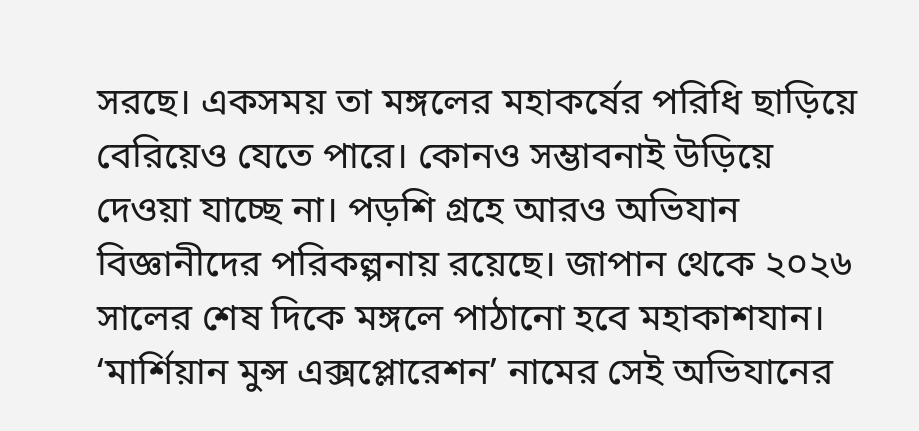সরছে। একসময় তা মঙ্গলের মহাকর্ষের পরিধি ছাড়িয়ে বেরিয়েও যেতে পারে। কোনও সম্ভাবনাই উড়িয়ে দেওয়া যাচ্ছে না। পড়শি গ্রহে আরও অভিযান বিজ্ঞানীদের পরিকল্পনায় রয়েছে। জাপান থেকে ২০২৬ সালের শেষ দিকে মঙ্গলে পাঠানো হবে মহাকাশযান। ‘মার্শিয়ান মুন্স এক্সপ্লোরেশন’ নামের সেই অভিযানের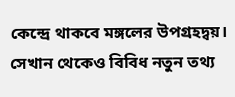কেন্দ্রে থাকবে মঙ্গলের উপগ্রহদ্বয়। সেখান থেকেও বিবিধ নতুন তথ্য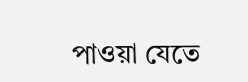পাওয়া যেতে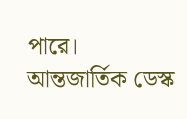পারে।
আন্তজার্তিক ডেস্ক